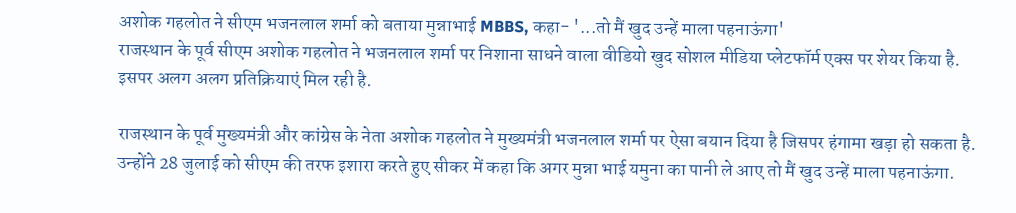अशोक गहलोत ने सीएम भजनलाल शर्मा को बताया मुन्नाभाई MBBS, कहा- '...तो मैं खुद उन्हें माला पहनाऊंगा'
राजस्थान के पूर्व सीएम अशोक गहलोत ने भजनलाल शर्मा पर निशाना साधने वाला वीडियो खुद सोशल मीडिया प्लेटफॉर्म एक्स पर शेयर किया है. इसपर अलग अलग प्रतिक्रियाएं मिल रही है.

राजस्थान के पूर्व मुख्यमंत्री और कांग्रेस के नेता अशोक गहलोत ने मुख्यमंत्री भजनलाल शर्मा पर ऐसा बयान दिया है जिसपर हंगामा खड़ा हो सकता है. उन्होंने 28 जुलाई को सीएम की तरफ इशारा करते हुए सीकर में कहा कि अगर मुन्ना भाई यमुना का पानी ले आए तो मैं खुद उन्हें माला पहनाऊंगा.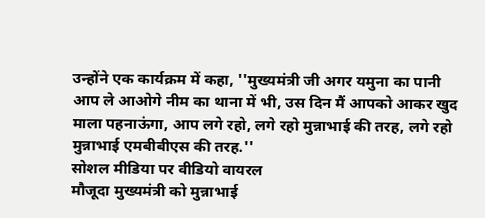उन्होंने एक कार्यक्रम में कहा, ''मुख्यमंत्री जी अगर यमुना का पानी आप ले आओगे नीम का थाना में भी, उस दिन मैं आपको आकर खुद माला पहनाऊंगा, आप लगे रहो, लगे रहो मुन्नाभाई की तरह, लगे रहो मुन्नाभाई एमबीबीएस की तरह.''
सोशल मीडिया पर वीडियो वायरल
मौजूदा मुख्यमंत्री को मुन्नाभाई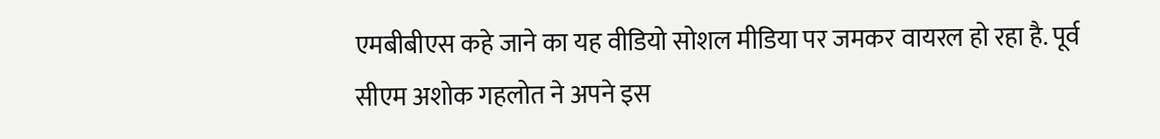एमबीबीएस कहे जाने का यह वीडियो सोशल मीडिया पर जमकर वायरल हो रहा है. पूर्व सीएम अशोक गहलोत ने अपने इस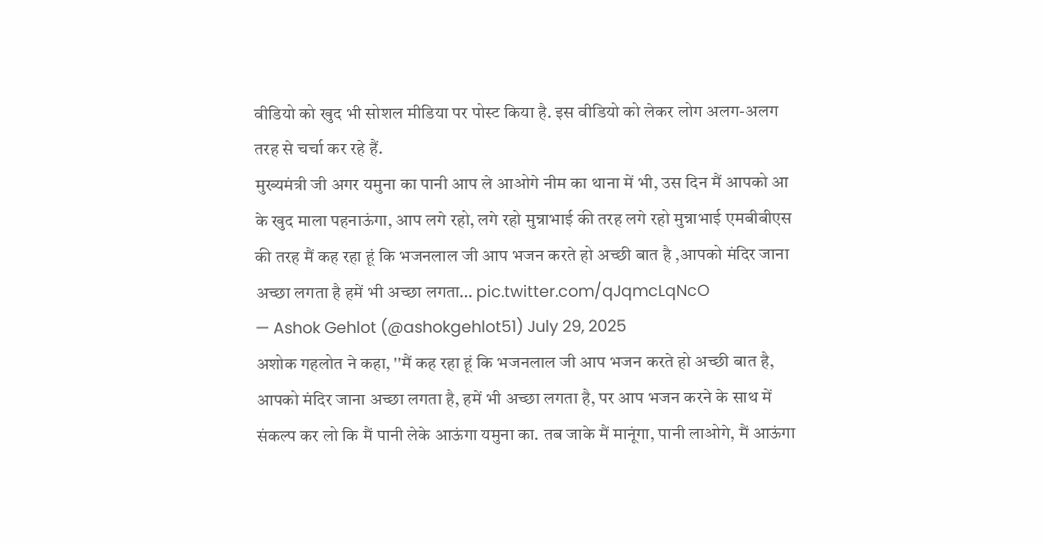वीडियो को खुद भी सोशल मीडिया पर पोस्ट किया है. इस वीडियो को लेकर लोग अलग-अलग तरह से चर्चा कर रहे हैं.
मुख्यमंत्री जी अगर यमुना का पानी आप ले आओगे नीम का थाना में भी, उस दिन मैं आपको आ के खुद माला पहनाऊंगा, आप लगे रहो, लगे रहो मुन्नाभाई की तरह लगे रहो मुन्नाभाई एमबीबीएस की तरह मैं कह रहा हूं कि भजनलाल जी आप भजन करते हो अच्छी बात है ,आपको मंदिर जाना अच्छा लगता है हमें भी अच्छा लगता… pic.twitter.com/qJqmcLqNcO
— Ashok Gehlot (@ashokgehlot51) July 29, 2025
अशोक गहलोत ने कहा, ''मैं कह रहा हूं कि भजनलाल जी आप भजन करते हो अच्छी बात है, आपको मंदिर जाना अच्छा लगता है, हमें भी अच्छा लगता है, पर आप भजन करने के साथ में संकल्प कर लो कि मैं पानी लेके आऊंगा यमुना का. तब जाके मैं मानूंगा, पानी लाओगे, मैं आऊंगा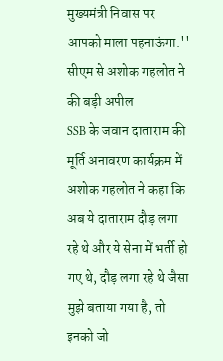मुख्यमंत्री निवास पर आपको माला पहनाऊंगा.''
सीएम से अशोक गहलोत ने की बड़ी अपील
SSB के जवान दाताराम की मूर्ति अनावरण कार्यक्रम में अशोक गहलोत ने कहा कि अब ये दाताराम दौड़ लगा रहे थे और ये सेना में भर्ती हो गए थे, दौड़ लगा रहे थे जैसा मुझे बताया गया है, तो इनको जो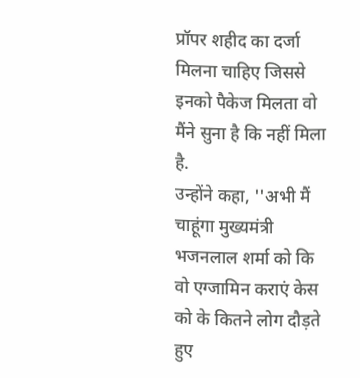प्रॉपर शहीद का दर्जा मिलना चाहिए जिससे इनको पैकेज मिलता वो मैंने सुना है कि नहीं मिला है.
उन्होंने कहा, ''अभी मैं चाहूंगा मुख्यमंत्री भजनलाल शर्मा को कि वो एग्जामिन कराएं केस को के कितने लोग दौड़ते हुए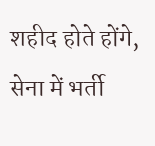शहीद होते होंगे, सेना में भर्ती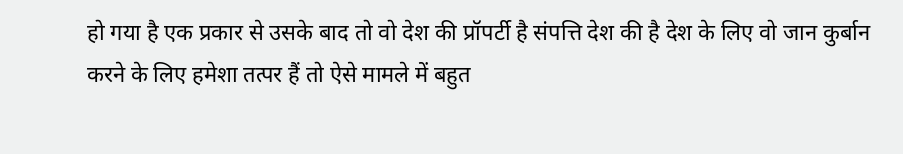हो गया है एक प्रकार से उसके बाद तो वो देश की प्रॉपर्टी है संपत्ति देश की है देश के लिए वो जान कुर्बान करने के लिए हमेशा तत्पर हैं तो ऐसे मामले में बहुत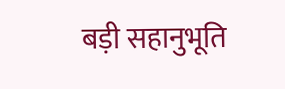बड़ी सहानुभूति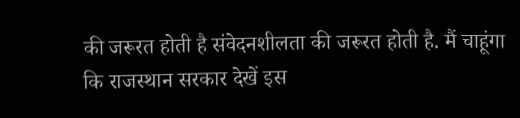की जरूरत होती है संवेदनशीलता की जरूरत होती है. मैं चाहूंगा कि राजस्थान सरकार देखें इस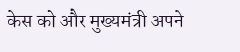केस को और मुख्यमंत्री अपने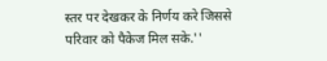स्तर पर देखकर के निर्णय करे जिससे परिवार को पैकेज मिल सके.''